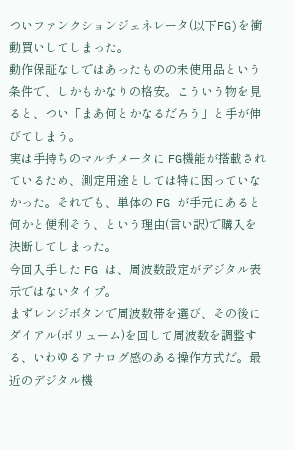ついファンクションジェネレータ(以下FG)を衝動買いしてしまった。
動作保証なしではあったものの未使用品という条件で、しかもかなりの格安。こういう物を見ると、つい「まあ何とかなるだろう」と手が伸びてしまう。
実は手持ちのマルチメータに FG機能が搭載されているため、測定用途としては特に困っていなかった。それでも、単体の FG が手元にあると何かと便利そう、という理由(言い訳)で購入を決断してしまった。
今回入手した FG は、周波数設定がデジタル表示ではないタイプ。
まずレンジボタンで周波数帯を選び、その後にダイアル(ボリューム)を回して周波数を調整する、いわゆるアナログ感のある操作方式だ。最近のデジタル機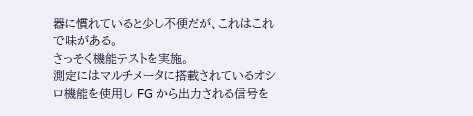器に慣れていると少し不便だが、これはこれで味がある。
さっそく機能テストを実施。
測定にはマルチメータに搭載されているオシロ機能を使用し FG から出力される信号を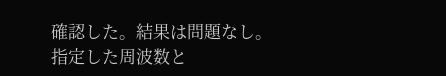確認した。結果は問題なし。指定した周波数と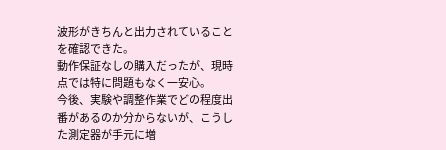波形がきちんと出力されていることを確認できた。
動作保証なしの購入だったが、現時点では特に問題もなく一安心。
今後、実験や調整作業でどの程度出番があるのか分からないが、こうした測定器が手元に増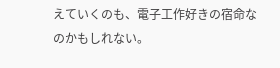えていくのも、電子工作好きの宿命なのかもしれない。